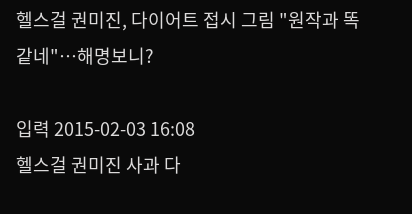헬스걸 권미진, 다이어트 접시 그림 "원작과 똑같네"…해명보니?

입력 2015-02-03 16:08
헬스걸 권미진 사과 다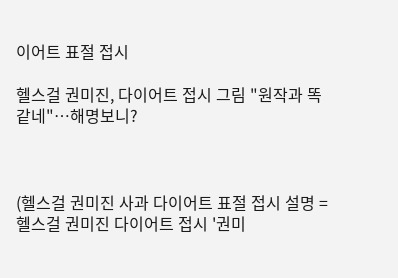이어트 표절 접시

헬스걸 권미진, 다이어트 접시 그림 "원작과 똑같네"…해명보니?



(헬스걸 권미진 사과 다이어트 표절 접시 설명 = 헬스걸 권미진 다이어트 접시 '권미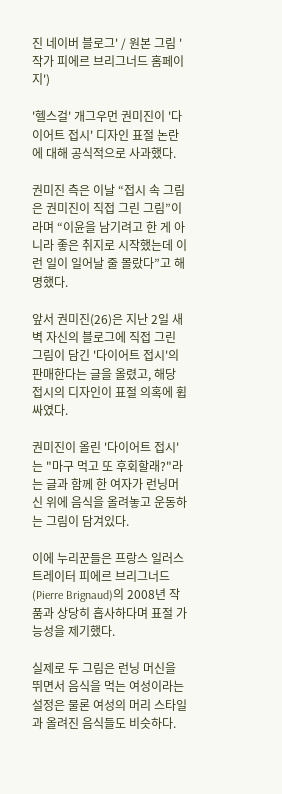진 네이버 블로그' / 원본 그림 '작가 피에르 브리그너드 홈페이지')

'헬스걸' 개그우먼 권미진이 '다이어트 접시' 디자인 표절 논란에 대해 공식적으로 사과했다.

권미진 측은 이날 “접시 속 그림은 권미진이 직접 그린 그림”이라며 “이윤을 남기려고 한 게 아니라 좋은 취지로 시작했는데 이런 일이 일어날 줄 몰랐다”고 해명했다.

앞서 권미진(26)은 지난 2일 새벽 자신의 블로그에 직접 그린 그림이 담긴 '다이어트 접시'의 판매한다는 글을 올렸고, 해당 접시의 디자인이 표절 의혹에 휩싸였다.

권미진이 올린 '다이어트 접시'는 "마구 먹고 또 후회할래?"라는 글과 함께 한 여자가 런닝머신 위에 음식을 올려놓고 운동하는 그림이 담겨있다.

이에 누리꾼들은 프랑스 일러스트레이터 피에르 브리그너드(Pierre Brignaud)의 2008년 작품과 상당히 흡사하다며 표절 가능성을 제기했다.

실제로 두 그림은 런닝 머신을 뛰면서 음식을 먹는 여성이라는 설정은 물론 여성의 머리 스타일과 올려진 음식들도 비슷하다.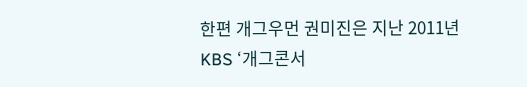한편 개그우먼 권미진은 지난 2011년 KBS ‘개그콘서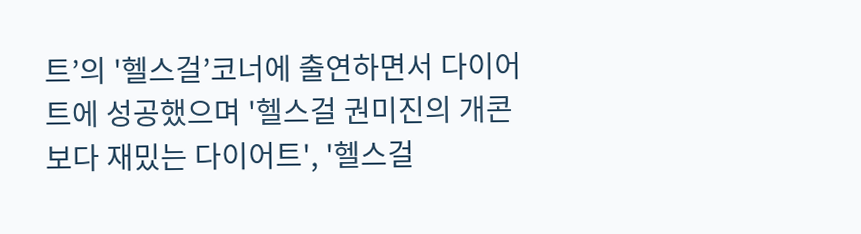트’의 '헬스걸’코너에 출연하면서 다이어트에 성공했으며 '헬스걸 권미진의 개콘보다 재밌는 다이어트', '헬스걸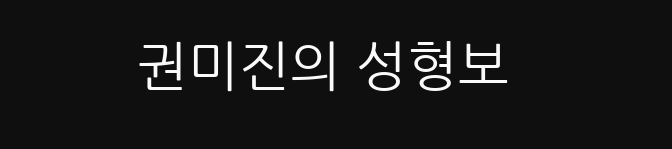권미진의 성형보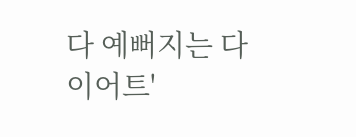다 예뻐지는 다이어트'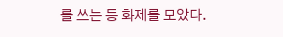를 쓰는 등 화제를 모았다.